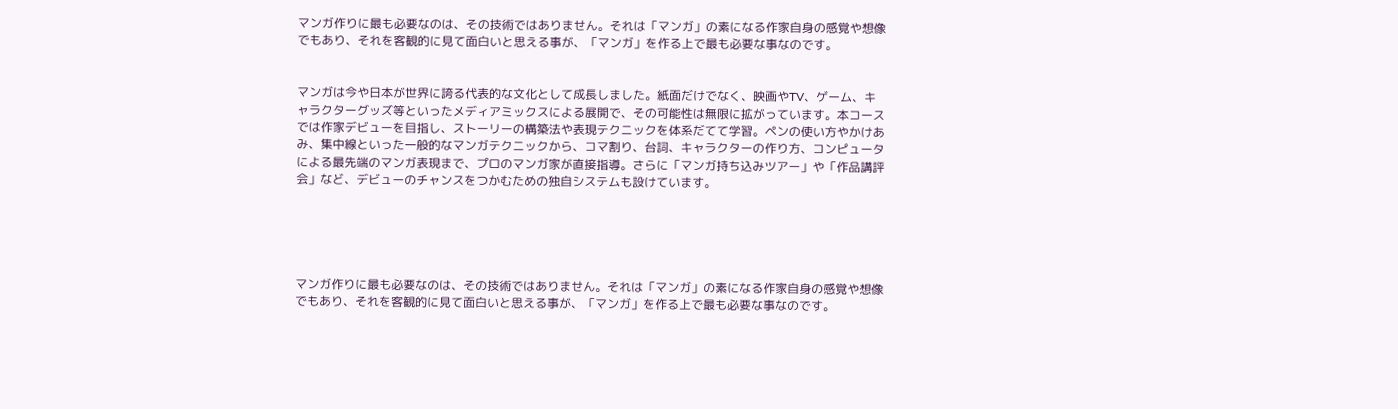マンガ作りに最も必要なのは、その技術ではありません。それは「マンガ」の素になる作家自身の感覚や想像でもあり、それを客観的に見て面白いと思える事が、「マンガ」を作る上で最も必要な事なのです。


マンガは今や日本が世界に誇る代表的な文化として成長しました。紙面だけでなく、映画やTV、ゲーム、キャラクターグッズ等といったメディアミックスによる展開で、その可能性は無限に拡がっています。本コースでは作家デビューを目指し、ストーリーの構築法や表現テクニックを体系だてて学習。ペンの使い方やかけあみ、集中線といった一般的なマンガテクニックから、コマ割り、台詞、キャラクターの作り方、コンピュータによる最先端のマンガ表現まで、プロのマンガ家が直接指導。さらに「マンガ持ち込みツアー」や「作品講評会」など、デビューのチャンスをつかむための独自システムも設けています。





マンガ作りに最も必要なのは、その技術ではありません。それは「マンガ」の素になる作家自身の感覚や想像でもあり、それを客観的に見て面白いと思える事が、「マンガ」を作る上で最も必要な事なのです。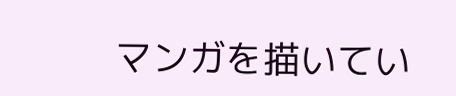マンガを描いてい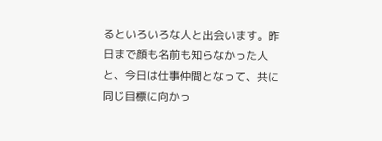るといろいろな人と出会います。昨日まで顔も名前も知らなかった人と、今日は仕事仲間となって、共に同じ目標に向かっ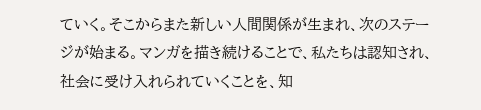ていく。そこからまた新しい人間関係が生まれ、次のステージが始まる。マンガを描き続けることで、私たちは認知され、社会に受け入れられていくことを、知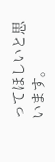ってほしいと思います。